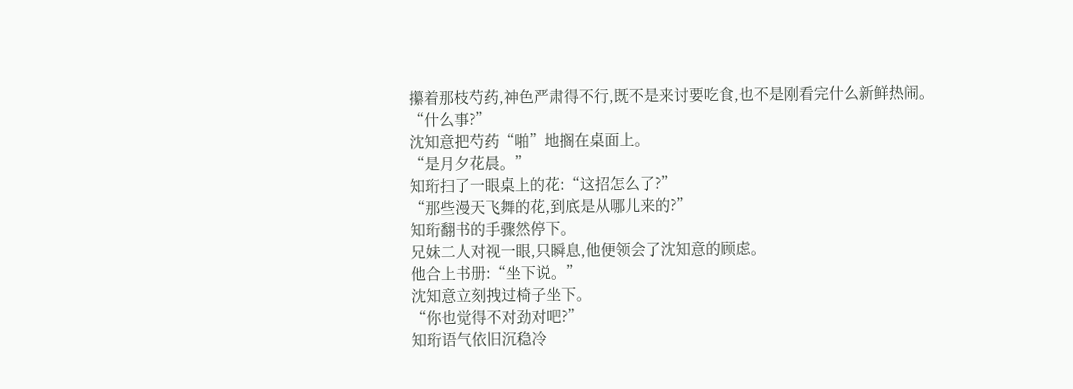攥着那枝芍药,神色严肃得不行,既不是来讨要吃食,也不是刚看完什么新鲜热闹。
“什么事?”
沈知意把芍药“啪”地搁在桌面上。
“是月夕花晨。”
知珩扫了一眼桌上的花:“这招怎么了?”
“那些漫天飞舞的花,到底是从哪儿来的?”
知珩翻书的手骤然停下。
兄妹二人对视一眼,只瞬息,他便领会了沈知意的顾虑。
他合上书册:“坐下说。”
沈知意立刻拽过椅子坐下。
“你也觉得不对劲对吧?”
知珩语气依旧沉稳冷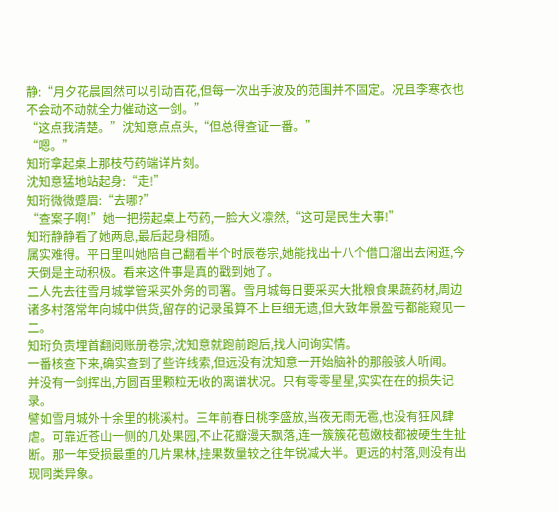静:“月夕花晨固然可以引动百花,但每一次出手波及的范围并不固定。况且李寒衣也不会动不动就全力催动这一剑。”
“这点我清楚。”沈知意点点头,“但总得查证一番。”
“嗯。”
知珩拿起桌上那枝芍药端详片刻。
沈知意猛地站起身:“走!”
知珩微微蹙眉:“去哪?”
“查案子啊!”她一把捞起桌上芍药,一脸大义凛然,“这可是民生大事!”
知珩静静看了她两息,最后起身相随。
属实难得。平日里叫她陪自己翻看半个时辰卷宗,她能找出十八个借口溜出去闲逛,今天倒是主动积极。看来这件事是真的戳到她了。
二人先去往雪月城掌管采买外务的司署。雪月城每日要采买大批粮食果蔬药材,周边诸多村落常年向城中供货,留存的记录虽算不上巨细无遗,但大致年景盈亏都能窥见一二。
知珩负责埋首翻阅账册卷宗,沈知意就跑前跑后,找人问询实情。
一番核查下来,确实查到了些许线索,但远没有沈知意一开始脑补的那般骇人听闻。
并没有一剑挥出,方圆百里颗粒无收的离谱状况。只有零零星星,实实在在的损失记录。
譬如雪月城外十余里的桃溪村。三年前春日桃李盛放,当夜无雨无雹,也没有狂风肆虐。可靠近苍山一侧的几处果园,不止花瓣漫天飘落,连一簇簇花苞嫩枝都被硬生生扯断。那一年受损最重的几片果林,挂果数量较之往年锐减大半。更远的村落,则没有出现同类异象。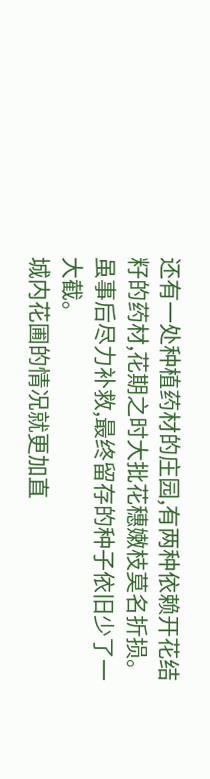还有一处种植药材的庄园,有两种依赖开花结籽的药材,花期之时大批花穗嫩枝莫名折损。虽事后尽力补救,最终留存的种子依旧少了一大截。
城内花圃的情况就更加直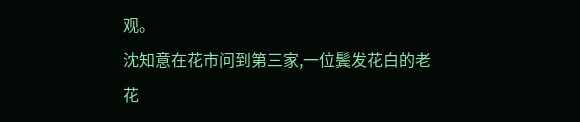观。
沈知意在花市问到第三家,一位鬓发花白的老花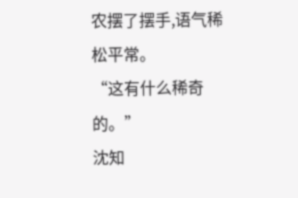农摆了摆手,语气稀松平常。
“这有什么稀奇的。”
沈知